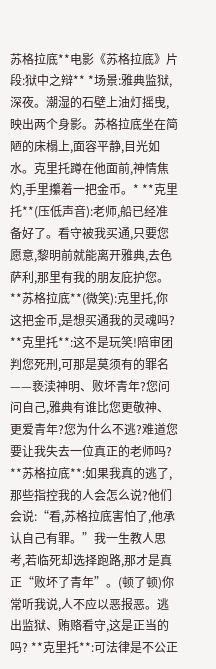苏格拉底**电影《苏格拉底》片段:狱中之辩** *场景:雅典监狱,深夜。潮湿的石壁上油灯摇曳,映出两个身影。苏格拉底坐在简陋的床榻上,面容平静,目光如水。克里托蹲在他面前,神情焦灼,手里攥着一把金币。* **克里托**(压低声音):老师,船已经准备好了。看守被我买通,只要您愿意,黎明前就能离开雅典,去色萨利,那里有我的朋友庇护您。 **苏格拉底**(微笑):克里托,你这把金币,是想买通我的灵魂吗? **克里托**:这不是玩笑!陪审团判您死刑,可那是莫须有的罪名——亵渎神明、败坏青年?您问问自己,雅典有谁比您更敬神、更爱青年?您为什么不逃?难道您要让我失去一位真正的老师吗? **苏格拉底**:如果我真的逃了,那些指控我的人会怎么说?他们会说:“看,苏格拉底害怕了,他承认自己有罪。”我一生教人思考,若临死却选择跑路,那才是真正“败坏了青年”。(顿了顿)你常听我说,人不应以恶报恶。逃出监狱、贿赂看守,这是正当的吗? **克里托**:可法律是不公正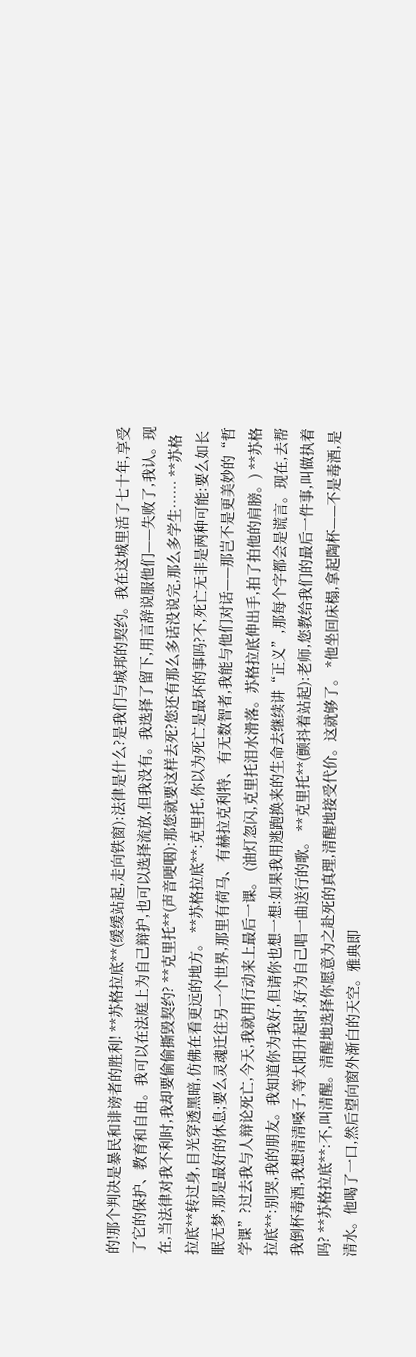的!那个判决是暴民和诽谤者的胜利! **苏格拉底**(缓缓站起,走向铁窗):法律是什么?是我们与城邦的契约。我在这城里活了七十年,享受了它的保护、教育和自由。我可以在法庭上为自己辩护,也可以选择流放,但我没有。我选择了留下,用言辞说服他们——失败了,我认。现在,当法律对我不利时,我却要偷偷撕毁契约? **克里托**(声音哽咽):那您就要这样去死?您还有那么多话没说完,那么多学生…… **苏格拉底**转过身,目光穿透黑暗,仿佛在看更远的地方。 **苏格拉底**:克里托,你以为死亡是最坏的事吗?不,死亡无非是两种可能:要么如长眠无梦,那是最好的休息;要么灵魂迁往另一个世界,那里有荷马、有赫拉克利特、有无数智者,我能与他们对话——那岂不是更美妙的“哲学课”?过去我与人辩论死亡,今天,我就用行动来上最后一课。 (油灯忽闪,克里托泪水滑落。苏格拉底伸出手,拍了拍他的肩膀。) **苏格拉底**:别哭,我的朋友。我知道你为我好,但请你也想一想:如果我用逃跑换来的生命去继续讲“正义”,那每个字都会是谎言。现在,去帮我倒杯毒酒,我想清清嗓子,等太阳升起时,好为自己唱一曲送行的歌。 **克里托**(颤抖着站起):老师,您教给我们的最后一件事,叫做执着吗? **苏格拉底**:不,叫清醒。清醒地选择你愿意为之赴死的真理,清醒地接受代价。这就够了。 *他坐回床榻,拿起陶杯——不是毒酒,是清水。他喝了一口,然后望向窗外渐白的天空。雅典即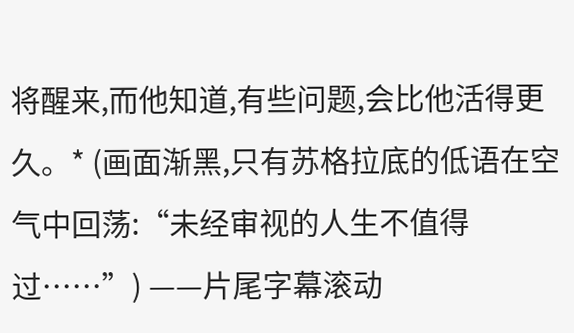将醒来,而他知道,有些问题,会比他活得更久。* (画面渐黑,只有苏格拉底的低语在空气中回荡:“未经审视的人生不值得过……”) ——片尾字幕滚动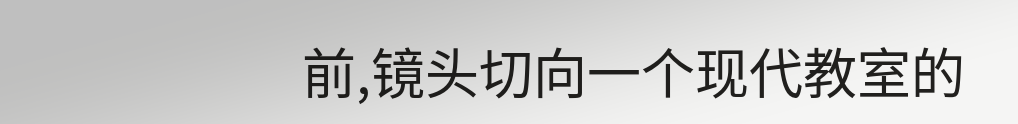前,镜头切向一个现代教室的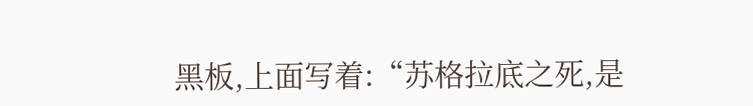黑板,上面写着:“苏格拉底之死,是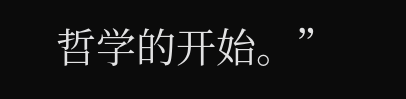哲学的开始。”